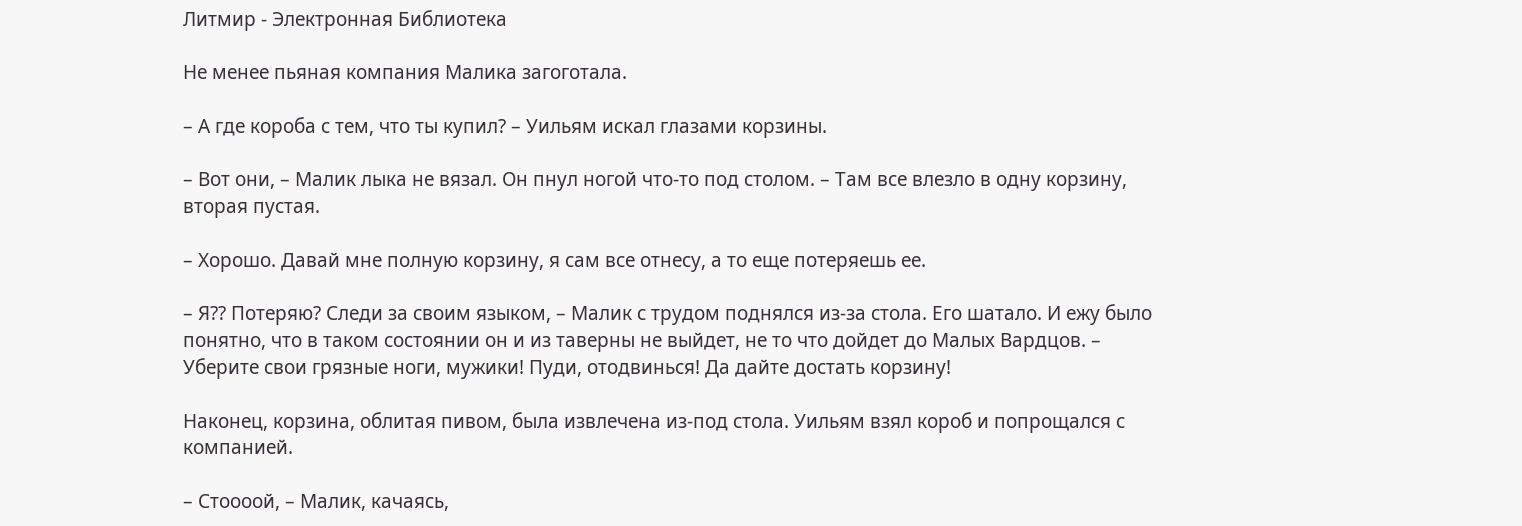Литмир - Электронная Библиотека

Не менее пьяная компания Малика загоготала.

– А где короба с тем, что ты купил? – Уильям искал глазами корзины.

– Вот они, – Малик лыка не вязал. Он пнул ногой что-то под столом. – Там все влезло в одну корзину, вторая пустая.

– Хорошо. Давай мне полную корзину, я сам все отнесу, а то еще потеряешь ее.

– Я?? Потеряю? Следи за своим языком, – Малик с трудом поднялся из-за стола. Его шатало. И ежу было понятно, что в таком состоянии он и из таверны не выйдет, не то что дойдет до Малых Вардцов. – Уберите свои грязные ноги, мужики! Пуди, отодвинься! Да дайте достать корзину!

Наконец, корзина, облитая пивом, была извлечена из-под стола. Уильям взял короб и попрощался с компанией.

– Стоооой, – Малик, качаясь,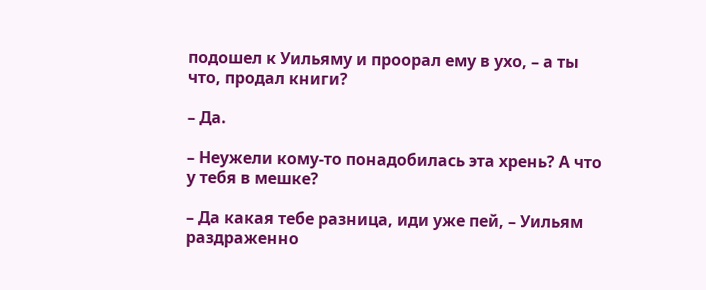подошел к Уильяму и проорал ему в ухо, – а ты что, продал книги?

– Да.

– Неужели кому-то понадобилась эта хрень? А что у тебя в мешке?

– Да какая тебе разница, иди уже пей, – Уильям раздраженно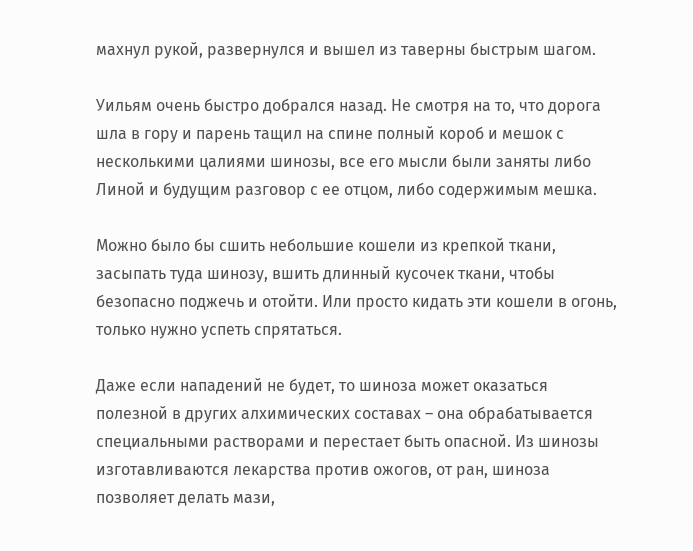махнул рукой, развернулся и вышел из таверны быстрым шагом.

Уильям очень быстро добрался назад. Не смотря на то, что дорога шла в гору и парень тащил на спине полный короб и мешок с несколькими цалиями шинозы, все его мысли были заняты либо Линой и будущим разговор с ее отцом, либо содержимым мешка.

Можно было бы сшить небольшие кошели из крепкой ткани, засыпать туда шинозу, вшить длинный кусочек ткани, чтобы безопасно поджечь и отойти. Или просто кидать эти кошели в огонь, только нужно успеть спрятаться.

Даже если нападений не будет, то шиноза может оказаться полезной в других алхимических составах – она обрабатывается специальными растворами и перестает быть опасной. Из шинозы изготавливаются лекарства против ожогов, от ран, шиноза позволяет делать мази,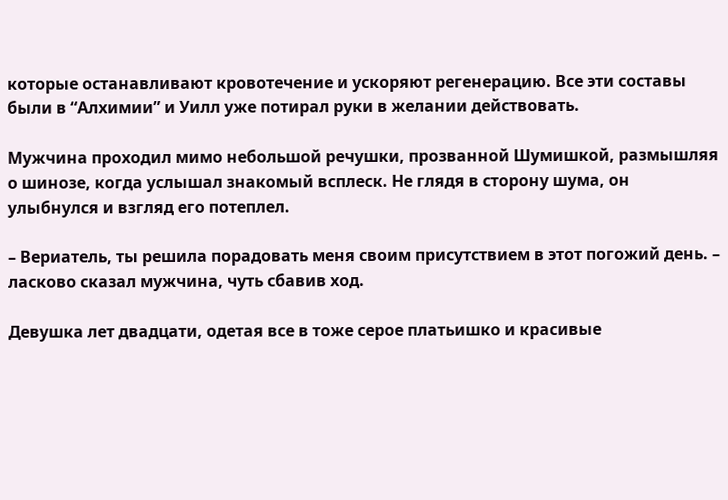которые останавливают кровотечение и ускоряют регенерацию. Все эти составы были в “Алхимии” и Уилл уже потирал руки в желании действовать.

Мужчина проходил мимо небольшой речушки, прозванной Шумишкой, размышляя о шинозе, когда услышал знакомый всплеск. Не глядя в сторону шума, он улыбнулся и взгляд его потеплел.

– Вериатель, ты решила порадовать меня своим присутствием в этот погожий день. – ласково сказал мужчина, чуть сбавив ход.

Девушка лет двадцати, одетая все в тоже серое платьишко и красивые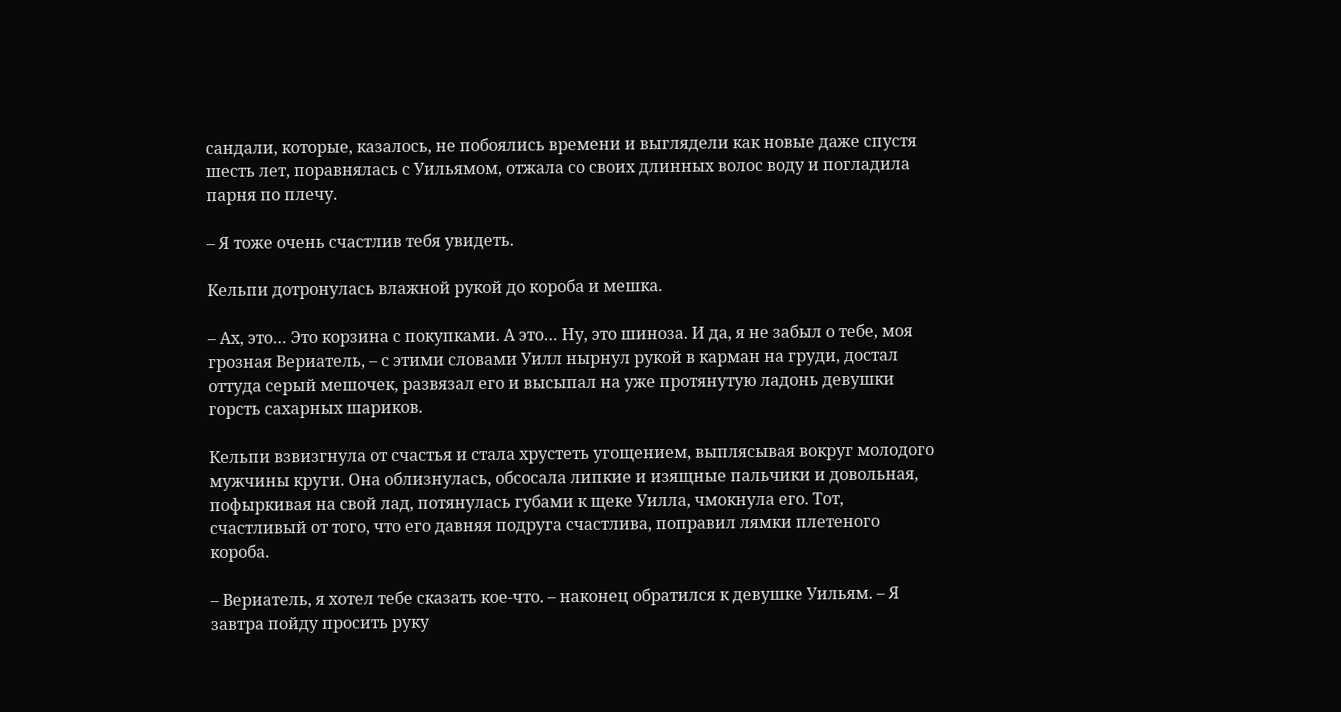сандали, которые, казалось, не побоялись времени и выглядели как новые даже спустя шесть лет, поравнялась с Уильямом, отжала со своих длинных волос воду и погладила парня по плечу.

– Я тоже очень счастлив тебя увидеть.

Кельпи дотронулась влажной рукой до короба и мешка.

– Ах, это… Это корзина с покупками. А это… Ну, это шиноза. И да, я не забыл о тебе, моя грозная Вериатель, – с этими словами Уилл нырнул рукой в карман на груди, достал оттуда серый мешочек, развязал его и высыпал на уже протянутую ладонь девушки горсть сахарных шариков.

Кельпи взвизгнула от счастья и стала хрустеть угощением, выплясывая вокруг молодого мужчины круги. Она облизнулась, обсосала липкие и изящные пальчики и довольная, пофыркивая на свой лад, потянулась губами к щеке Уилла, чмокнула его. Тот, счастливый от того, что его давняя подруга счастлива, поправил лямки плетеного короба.

– Вериатель, я хотел тебе сказать кое-что. – наконец обратился к девушке Уильям. – Я завтра пойду просить руку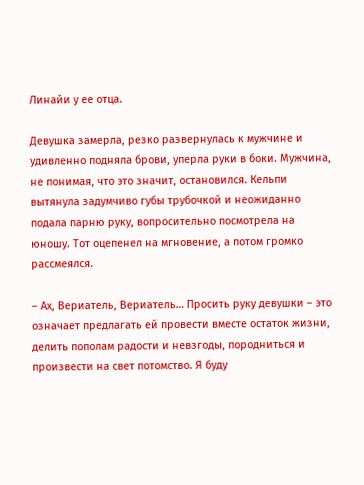Линайи у ее отца.

Девушка замерла, резко развернулась к мужчине и удивленно подняла брови, уперла руки в боки. Мужчина, не понимая, что это значит, остановился. Кельпи вытянула задумчиво губы трубочкой и неожиданно подала парню руку, вопросительно посмотрела на юношу. Тот оцепенел на мгновение, а потом громко рассмеялся.

– Ах, Вериатель, Вериатель… Просить руку девушки – это означает предлагать ей провести вместе остаток жизни, делить пополам радости и невзгоды, породниться и произвести на свет потомство. Я буду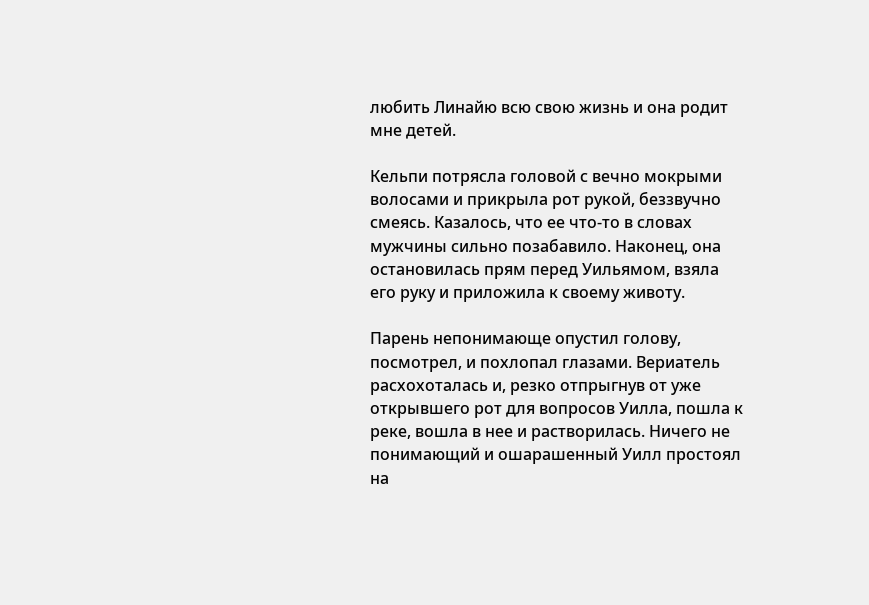любить Линайю всю свою жизнь и она родит мне детей.

Кельпи потрясла головой с вечно мокрыми волосами и прикрыла рот рукой, беззвучно смеясь. Казалось, что ее что-то в словах мужчины сильно позабавило. Наконец, она остановилась прям перед Уильямом, взяла его руку и приложила к своему животу.

Парень непонимающе опустил голову, посмотрел, и похлопал глазами. Вериатель расхохоталась и, резко отпрыгнув от уже открывшего рот для вопросов Уилла, пошла к реке, вошла в нее и растворилась. Ничего не понимающий и ошарашенный Уилл простоял на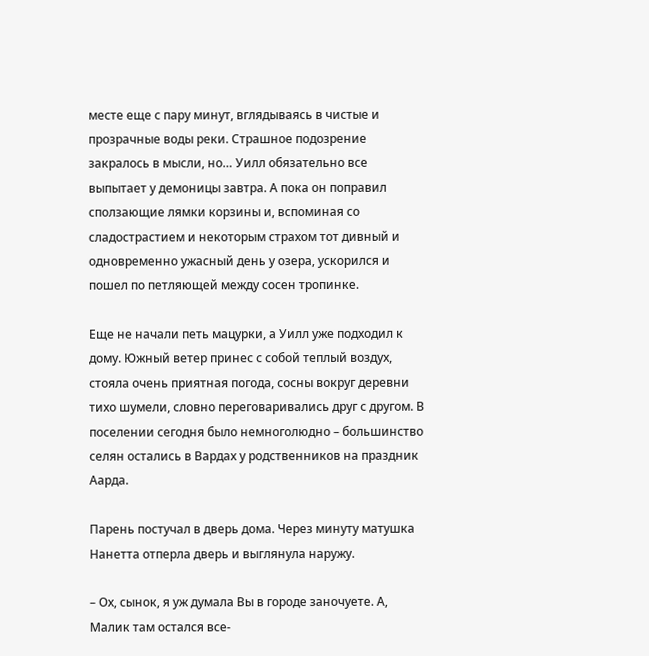месте еще с пару минут, вглядываясь в чистые и прозрачные воды реки. Страшное подозрение закралось в мысли, но… Уилл обязательно все выпытает у демоницы завтра. А пока он поправил сползающие лямки корзины и, вспоминая со сладострастием и некоторым страхом тот дивный и одновременно ужасный день у озера, ускорился и пошел по петляющей между сосен тропинке.

Еще не начали петь мацурки, а Уилл уже подходил к дому. Южный ветер принес с собой теплый воздух, стояла очень приятная погода, сосны вокруг деревни тихо шумели, словно переговаривались друг с другом. В поселении сегодня было немноголюдно – большинство селян остались в Вардах у родственников на праздник Аарда.

Парень постучал в дверь дома. Через минуту матушка Нанетта отперла дверь и выглянула наружу.

– Ох, сынок, я уж думала Вы в городе заночуете. А, Малик там остался все-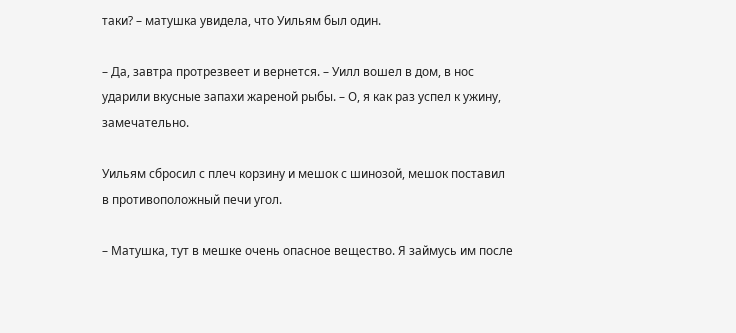таки? – матушка увидела, что Уильям был один.

– Да, завтра протрезвеет и вернется. – Уилл вошел в дом, в нос ударили вкусные запахи жареной рыбы. – О, я как раз успел к ужину, замечательно.

Уильям сбросил с плеч корзину и мешок с шинозой, мешок поставил в противоположный печи угол.

– Матушка, тут в мешке очень опасное вещество. Я займусь им после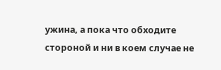ужина, а пока что обходите стороной и ни в коем случае не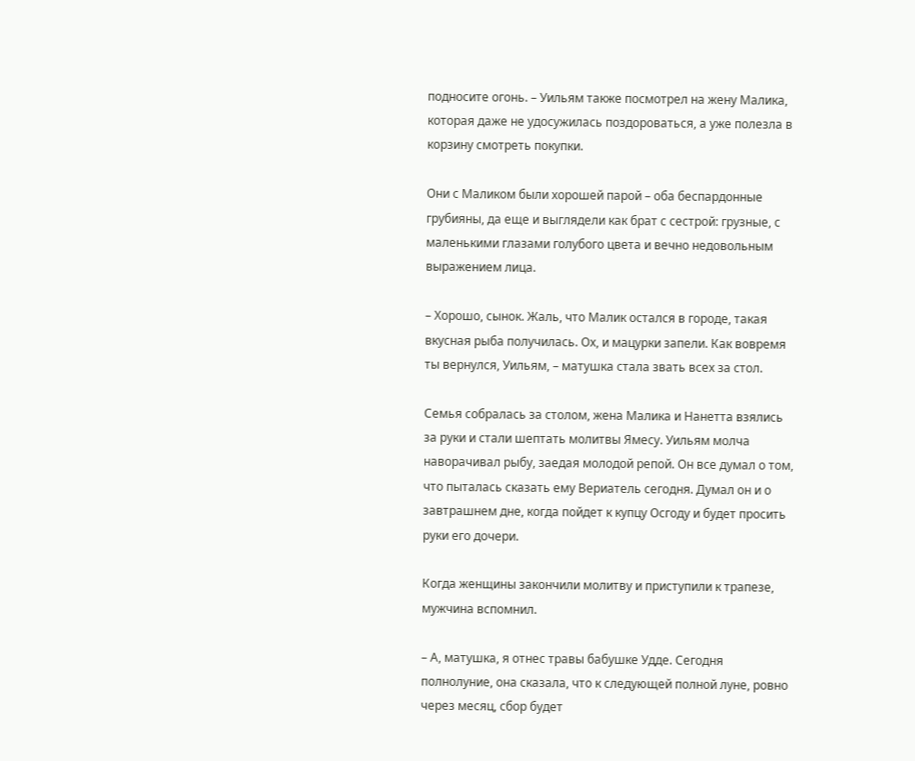подносите огонь. – Уильям также посмотрел на жену Малика, которая даже не удосужилась поздороваться, а уже полезла в корзину смотреть покупки.

Они с Маликом были хорошей парой – оба беспардонные грубияны, да еще и выглядели как брат с сестрой: грузные, с маленькими глазами голубого цвета и вечно недовольным выражением лица.

– Хорошо, сынок. Жаль, что Малик остался в городе, такая вкусная рыба получилась. Ох, и мацурки запели. Как вовремя ты вернулся, Уильям, – матушка стала звать всех за стол.

Семья собралась за столом, жена Малика и Нанетта взялись за руки и стали шептать молитвы Ямесу. Уильям молча наворачивал рыбу, заедая молодой репой. Он все думал о том, что пыталась сказать ему Вериатель сегодня. Думал он и о завтрашнем дне, когда пойдет к купцу Осгоду и будет просить руки его дочери.

Когда женщины закончили молитву и приступили к трапезе, мужчина вспомнил.

– А, матушка, я отнес травы бабушке Удде. Сегодня полнолуние, она сказала, что к следующей полной луне, ровно через месяц, сбор будет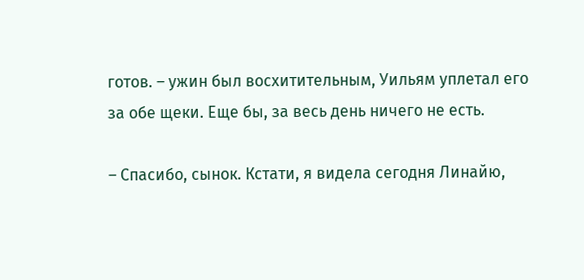готов. – ужин был восхитительным, Уильям уплетал его за обе щеки. Еще бы, за весь день ничего не есть.

– Спасибо, сынок. Кстати, я видела сегодня Линайю,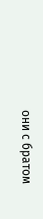они с братом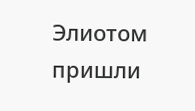Элиотом пришли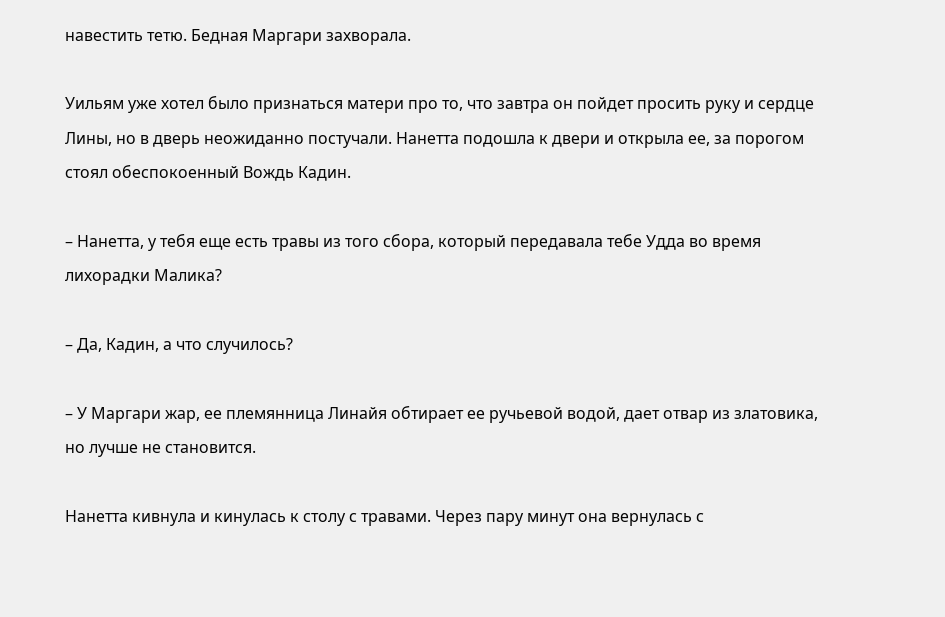навестить тетю. Бедная Маргари захворала.

Уильям уже хотел было признаться матери про то, что завтра он пойдет просить руку и сердце Лины, но в дверь неожиданно постучали. Нанетта подошла к двери и открыла ее, за порогом стоял обеспокоенный Вождь Кадин.

– Нанетта, у тебя еще есть травы из того сбора, который передавала тебе Удда во время лихорадки Малика?

– Да, Кадин, а что случилось?

– У Маргари жар, ее племянница Линайя обтирает ее ручьевой водой, дает отвар из златовика, но лучше не становится.

Нанетта кивнула и кинулась к столу с травами. Через пару минут она вернулась с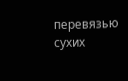перевязью сухих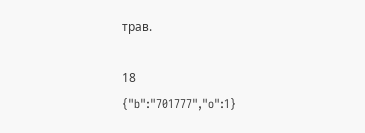трав.

18
{"b":"701777","o":1}